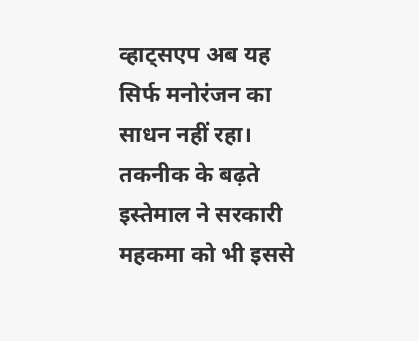व्हाट्सएप अब यह सिर्फ मनोरंजन का साधन नहीं रहा। तकनीक के बढ़ते इस्तेमाल ने सरकारी महकमा को भी इससे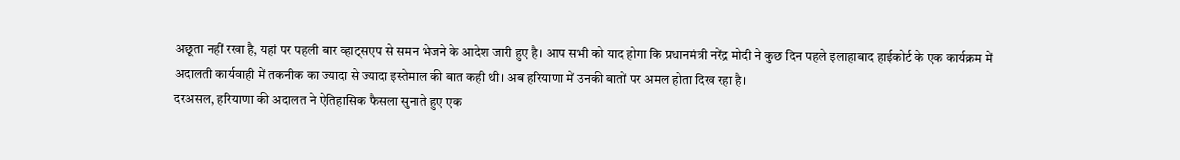अछूता नहीं रखा है, यहां पर पहली बार व्हाट्सएप से समन भेजने के आदेश जारी हुए है। आप सभी को याद होगा कि प्रधानमंत्री नरेंद्र मोदी ने कुछ दिन पहले इलाहाबाद हाईकोर्ट के एक कार्यक्रम में अदालती कार्यवाही में तकनीक का ज्यादा से ज्यादा इस्तेमाल की बात कही थी। अब हरियाणा में उनकी बातों पर अमल होता दिख रहा है।
दरअसल, हरियाणा की अदालत ने ऐतिहासिक फैसला सुनाते हुए एक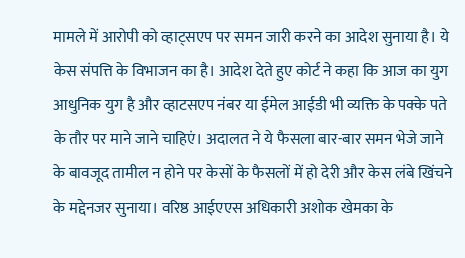मामले में आरोपी को व्हाट्सएप पर समन जारी करने का आदेश सुनाया है। ये केस संपत्ति के विभाजन का है। आदेश देते हुए कोर्ट ने कहा कि आज का युग आधुनिक युग है और व्हाटसएप नंबर या ईमेल आईडी भी व्यक्ति के पक्के पते के तौर पर माने जाने चाहिएं। अदालत ने ये फैसला बार-बार समन भेजे जाने के बावजूद तामील न होने पर केसों के फैसलों में हो देरी और केस लंबे खिंचने के मद्देनजर सुनाया। वरिष्ठ आईएएस अधिकारी अशोक खेमका के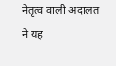नेतृत्व वाली अदालत ने यह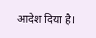आदेश दिया है।